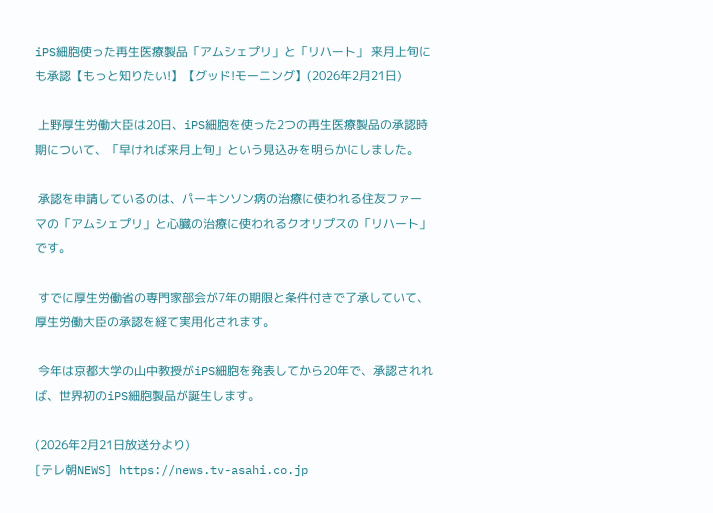iPS細胞使った再生医療製品「アムシェプリ」と「リハート」 来月上旬にも承認【もっと知りたい!】【グッド!モーニング】(2026年2月21日)

 上野厚生労働大臣は20日、iPS細胞を使った2つの再生医療製品の承認時期について、「早ければ来月上旬」という見込みを明らかにしました。

 承認を申請しているのは、パーキンソン病の治療に使われる住友ファーマの「アムシェプリ」と心臓の治療に使われるクオリプスの「リハート」です。

 すでに厚生労働省の専門家部会が7年の期限と条件付きで了承していて、厚生労働大臣の承認を経て実用化されます。

 今年は京都大学の山中教授がiPS細胞を発表してから20年で、承認されれば、世界初のiPS細胞製品が誕生します。

(2026年2月21日放送分より)
[テレ朝NEWS] https://news.tv-asahi.co.jp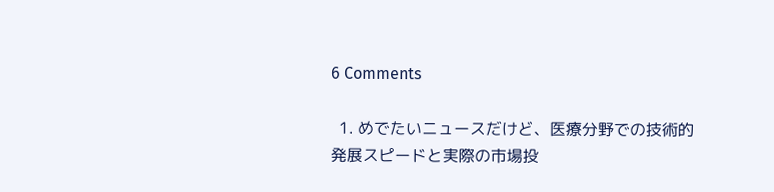6 Comments

  1. めでたいニュースだけど、医療分野での技術的発展スピードと実際の市場投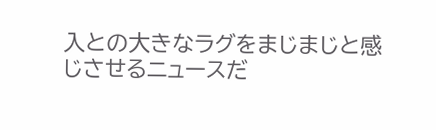入との大きなラグをまじまじと感じさせるニュースだ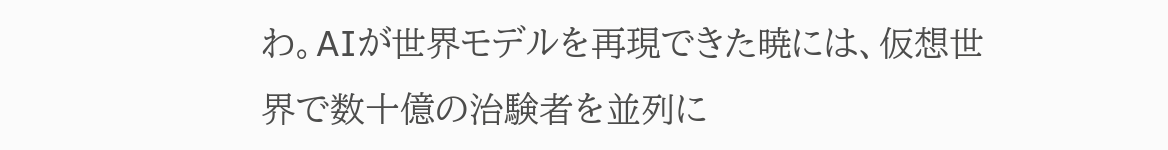わ。AIが世界モデルを再現できた暁には、仮想世界で数十億の治験者を並列に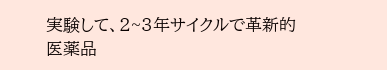実験して、2~3年サイクルで革新的医薬品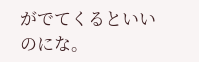がでてくるといいのにな。